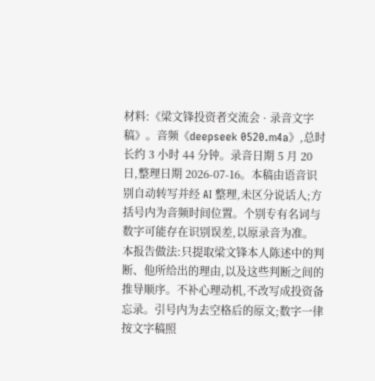材料:《梁文锋投资者交流会 · 录音文字稿》。音频《deepseek 0520.m4a》,总时长约 3 小时 44 分钟。录音日期 5 月 20 日,整理日期 2026-07-16。本稿由语音识别自动转写并经 AI 整理,未区分说话人;方括号内为音频时间位置。个别专有名词与数字可能存在识别误差,以原录音为准。
本报告做法:只提取梁文锋本人陈述中的判断、他所给出的理由,以及这些判断之间的推导顺序。不补心理动机,不改写成投资备忘录。引号内为去空格后的原文;数字一律按文字稿照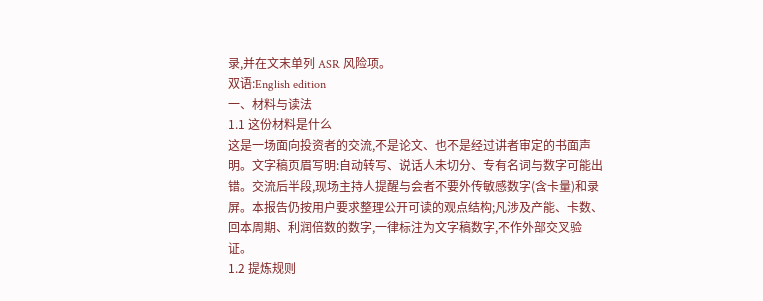录,并在文末单列 ASR 风险项。
双语:English edition
一、材料与读法
1.1 这份材料是什么
这是一场面向投资者的交流,不是论文、也不是经过讲者审定的书面声明。文字稿页眉写明:自动转写、说话人未切分、专有名词与数字可能出错。交流后半段,现场主持人提醒与会者不要外传敏感数字(含卡量)和录屏。本报告仍按用户要求整理公开可读的观点结构;凡涉及产能、卡数、回本周期、利润倍数的数字,一律标注为文字稿数字,不作外部交叉验证。
1.2 提炼规则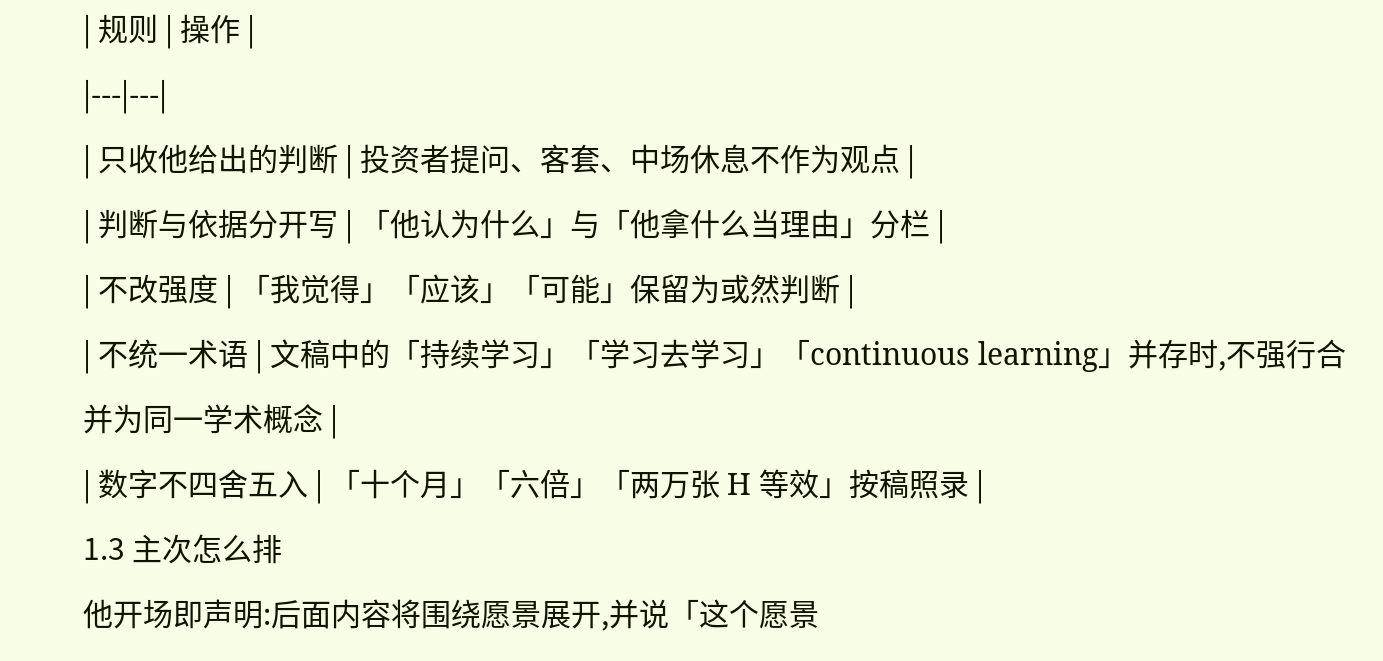| 规则 | 操作 |
|---|---|
| 只收他给出的判断 | 投资者提问、客套、中场休息不作为观点 |
| 判断与依据分开写 | 「他认为什么」与「他拿什么当理由」分栏 |
| 不改强度 | 「我觉得」「应该」「可能」保留为或然判断 |
| 不统一术语 | 文稿中的「持续学习」「学习去学习」「continuous learning」并存时,不强行合并为同一学术概念 |
| 数字不四舍五入 | 「十个月」「六倍」「两万张 H 等效」按稿照录 |
1.3 主次怎么排
他开场即声明:后面内容将围绕愿景展开,并说「这个愿景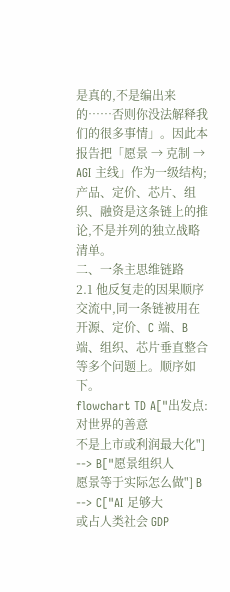是真的,不是编出来的……否则你没法解释我们的很多事情」。因此本报告把「愿景 → 克制 → AGI 主线」作为一级结构;产品、定价、芯片、组织、融资是这条链上的推论,不是并列的独立战略清单。
二、一条主思维链路
2.1 他反复走的因果顺序
交流中,同一条链被用在开源、定价、C 端、B 端、组织、芯片垂直整合等多个问题上。顺序如下。
flowchart TD A["出发点: 对世界的善意
不是上市或利润最大化"] --> B["愿景组织人
愿景等于实际怎么做"] B --> C["AI 足够大
或占人类社会 GDP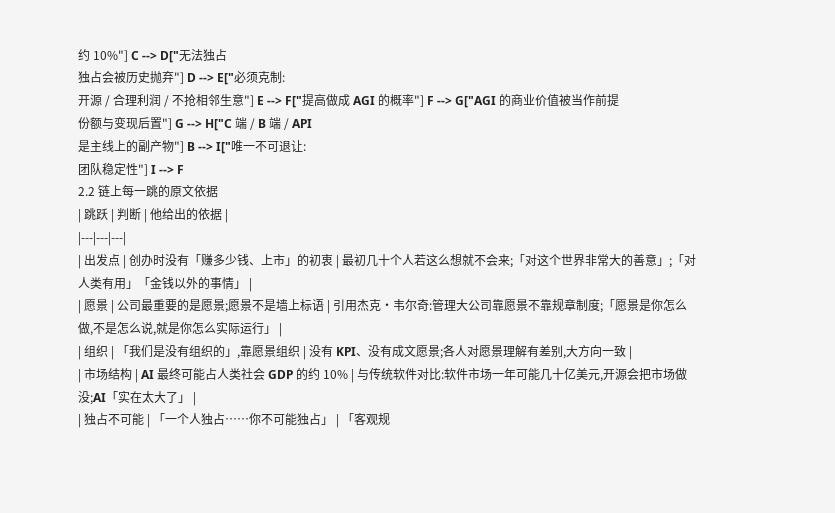约 10%"] C --> D["无法独占
独占会被历史抛弃"] D --> E["必须克制:
开源 / 合理利润 / 不抢相邻生意"] E --> F["提高做成 AGI 的概率"] F --> G["AGI 的商业价值被当作前提
份额与变现后置"] G --> H["C 端 / B 端 / API
是主线上的副产物"] B --> I["唯一不可退让:
团队稳定性"] I --> F
2.2 链上每一跳的原文依据
| 跳跃 | 判断 | 他给出的依据 |
|---|---|---|
| 出发点 | 创办时没有「赚多少钱、上市」的初衷 | 最初几十个人若这么想就不会来;「对这个世界非常大的善意」;「对人类有用」「金钱以外的事情」 |
| 愿景 | 公司最重要的是愿景;愿景不是墙上标语 | 引用杰克·韦尔奇:管理大公司靠愿景不靠规章制度;「愿景是你怎么做,不是怎么说,就是你怎么实际运行」 |
| 组织 | 「我们是没有组织的」,靠愿景组织 | 没有 KPI、没有成文愿景;各人对愿景理解有差别,大方向一致 |
| 市场结构 | AI 最终可能占人类社会 GDP 的约 10% | 与传统软件对比:软件市场一年可能几十亿美元,开源会把市场做没;AI「实在太大了」 |
| 独占不可能 | 「一个人独占……你不可能独占」 | 「客观规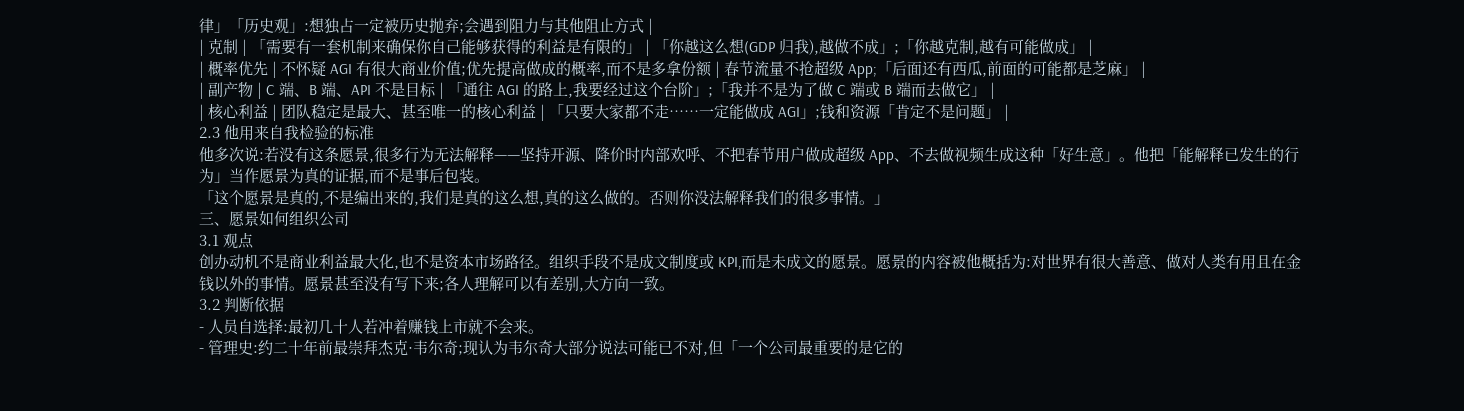律」「历史观」:想独占一定被历史抛弃;会遇到阻力与其他阻止方式 |
| 克制 | 「需要有一套机制来确保你自己能够获得的利益是有限的」 | 「你越这么想(GDP 归我),越做不成」;「你越克制,越有可能做成」 |
| 概率优先 | 不怀疑 AGI 有很大商业价值;优先提高做成的概率,而不是多拿份额 | 春节流量不抢超级 App;「后面还有西瓜,前面的可能都是芝麻」 |
| 副产物 | C 端、B 端、API 不是目标 | 「通往 AGI 的路上,我要经过这个台阶」;「我并不是为了做 C 端或 B 端而去做它」 |
| 核心利益 | 团队稳定是最大、甚至唯一的核心利益 | 「只要大家都不走……一定能做成 AGI」;钱和资源「肯定不是问题」 |
2.3 他用来自我检验的标准
他多次说:若没有这条愿景,很多行为无法解释——坚持开源、降价时内部欢呼、不把春节用户做成超级 App、不去做视频生成这种「好生意」。他把「能解释已发生的行为」当作愿景为真的证据,而不是事后包装。
「这个愿景是真的,不是编出来的,我们是真的这么想,真的这么做的。否则你没法解释我们的很多事情。」
三、愿景如何组织公司
3.1 观点
创办动机不是商业利益最大化,也不是资本市场路径。组织手段不是成文制度或 KPI,而是未成文的愿景。愿景的内容被他概括为:对世界有很大善意、做对人类有用且在金钱以外的事情。愿景甚至没有写下来;各人理解可以有差别,大方向一致。
3.2 判断依据
- 人员自选择:最初几十人若冲着赚钱上市就不会来。
- 管理史:约二十年前最崇拜杰克·韦尔奇;现认为韦尔奇大部分说法可能已不对,但「一个公司最重要的是它的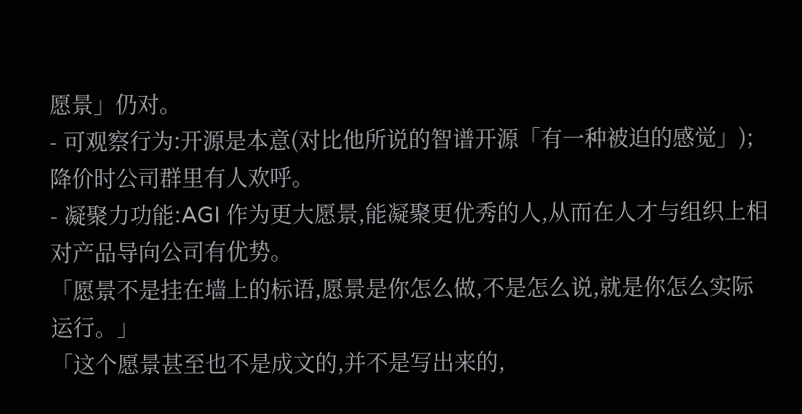愿景」仍对。
- 可观察行为:开源是本意(对比他所说的智谱开源「有一种被迫的感觉」);降价时公司群里有人欢呼。
- 凝聚力功能:AGI 作为更大愿景,能凝聚更优秀的人,从而在人才与组织上相对产品导向公司有优势。
「愿景不是挂在墙上的标语,愿景是你怎么做,不是怎么说,就是你怎么实际运行。」
「这个愿景甚至也不是成文的,并不是写出来的,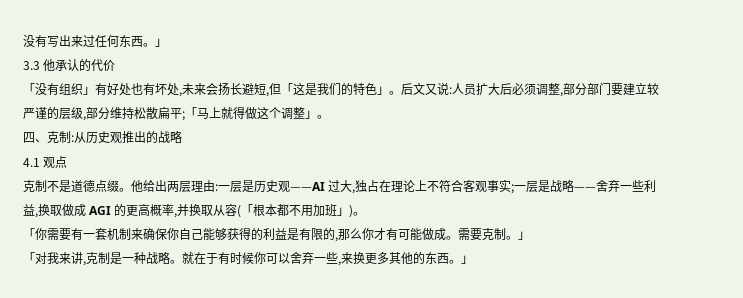没有写出来过任何东西。」
3.3 他承认的代价
「没有组织」有好处也有坏处,未来会扬长避短,但「这是我们的特色」。后文又说:人员扩大后必须调整,部分部门要建立较严谨的层级,部分维持松散扁平;「马上就得做这个调整」。
四、克制:从历史观推出的战略
4.1 观点
克制不是道德点缀。他给出两层理由:一层是历史观——AI 过大,独占在理论上不符合客观事实;一层是战略——舍弃一些利益,换取做成 AGI 的更高概率,并换取从容(「根本都不用加班」)。
「你需要有一套机制来确保你自己能够获得的利益是有限的,那么你才有可能做成。需要克制。」
「对我来讲,克制是一种战略。就在于有时候你可以舍弃一些,来换更多其他的东西。」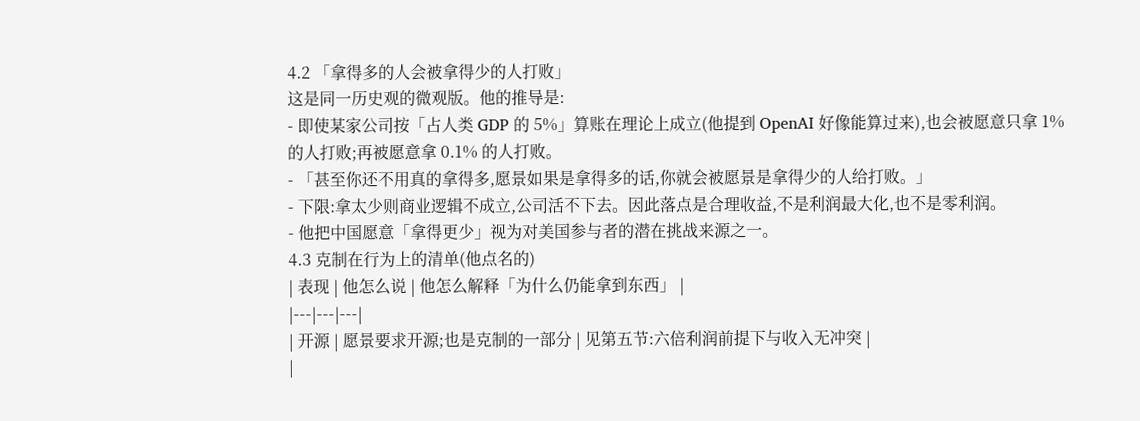4.2 「拿得多的人会被拿得少的人打败」
这是同一历史观的微观版。他的推导是:
- 即使某家公司按「占人类 GDP 的 5%」算账在理论上成立(他提到 OpenAI 好像能算过来),也会被愿意只拿 1% 的人打败;再被愿意拿 0.1% 的人打败。
- 「甚至你还不用真的拿得多,愿景如果是拿得多的话,你就会被愿景是拿得少的人给打败。」
- 下限:拿太少则商业逻辑不成立,公司活不下去。因此落点是合理收益,不是利润最大化,也不是零利润。
- 他把中国愿意「拿得更少」视为对美国参与者的潜在挑战来源之一。
4.3 克制在行为上的清单(他点名的)
| 表现 | 他怎么说 | 他怎么解释「为什么仍能拿到东西」 |
|---|---|---|
| 开源 | 愿景要求开源;也是克制的一部分 | 见第五节:六倍利润前提下与收入无冲突 |
|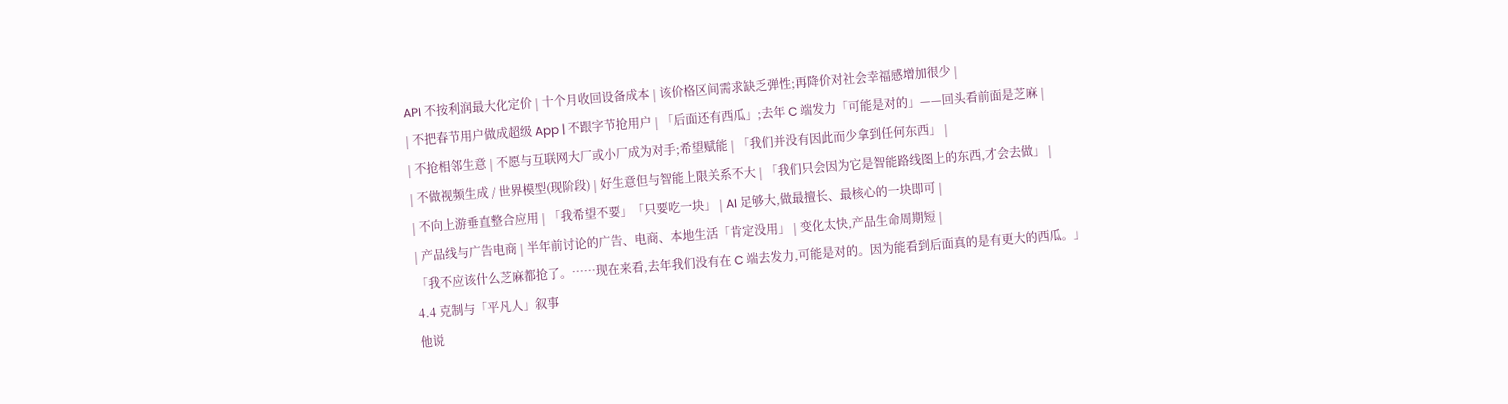API 不按利润最大化定价 | 十个月收回设备成本 | 该价格区间需求缺乏弹性;再降价对社会幸福感增加很少 |
| 不把春节用户做成超级 App | 不跟字节抢用户 | 「后面还有西瓜」;去年 C 端发力「可能是对的」——回头看前面是芝麻 |
| 不抢相邻生意 | 不愿与互联网大厂或小厂成为对手;希望赋能 | 「我们并没有因此而少拿到任何东西」 |
| 不做视频生成 / 世界模型(现阶段) | 好生意但与智能上限关系不大 | 「我们只会因为它是智能路线图上的东西,才会去做」 |
| 不向上游垂直整合应用 | 「我希望不要」「只要吃一块」 | AI 足够大,做最擅长、最核心的一块即可 |
| 产品线与广告电商 | 半年前讨论的广告、电商、本地生活「肯定没用」 | 变化太快,产品生命周期短 |
「我不应该什么芝麻都抢了。……现在来看,去年我们没有在 C 端去发力,可能是对的。因为能看到后面真的是有更大的西瓜。」
4.4 克制与「平凡人」叙事
他说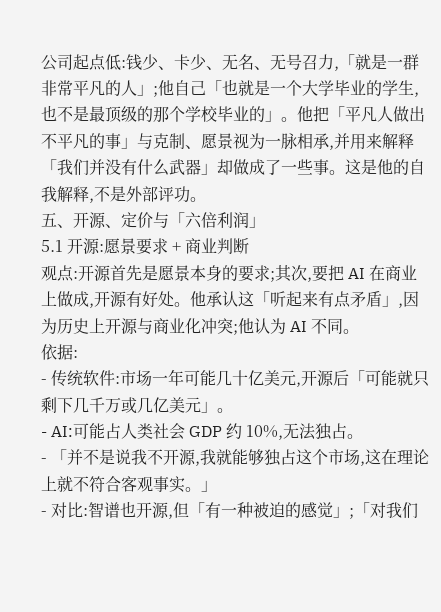公司起点低:钱少、卡少、无名、无号召力,「就是一群非常平凡的人」;他自己「也就是一个大学毕业的学生,也不是最顶级的那个学校毕业的」。他把「平凡人做出不平凡的事」与克制、愿景视为一脉相承,并用来解释「我们并没有什么武器」却做成了一些事。这是他的自我解释,不是外部评功。
五、开源、定价与「六倍利润」
5.1 开源:愿景要求 + 商业判断
观点:开源首先是愿景本身的要求;其次,要把 AI 在商业上做成,开源有好处。他承认这「听起来有点矛盾」,因为历史上开源与商业化冲突;他认为 AI 不同。
依据:
- 传统软件:市场一年可能几十亿美元,开源后「可能就只剩下几千万或几亿美元」。
- AI:可能占人类社会 GDP 约 10%,无法独占。
- 「并不是说我不开源,我就能够独占这个市场,这在理论上就不符合客观事实。」
- 对比:智谱也开源,但「有一种被迫的感觉」;「对我们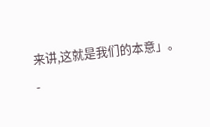来讲,这就是我们的本意」。
-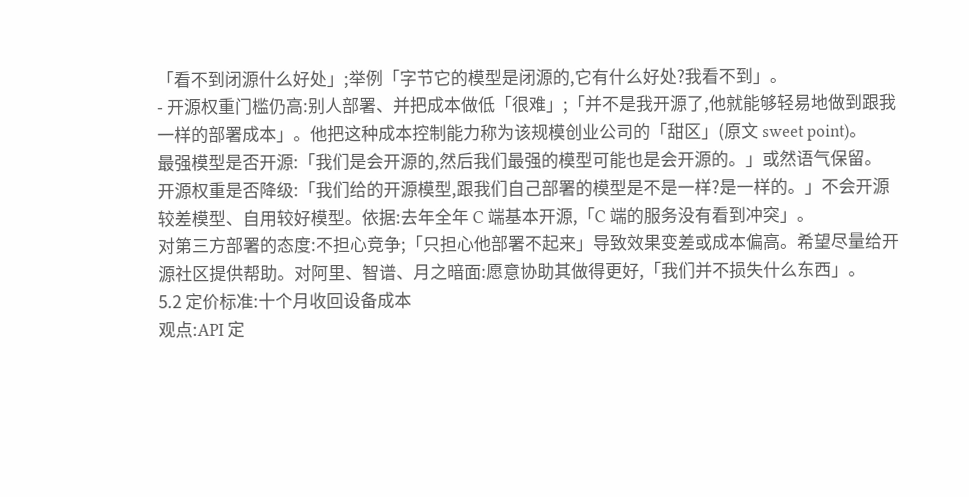「看不到闭源什么好处」;举例「字节它的模型是闭源的,它有什么好处?我看不到」。
- 开源权重门槛仍高:别人部署、并把成本做低「很难」;「并不是我开源了,他就能够轻易地做到跟我一样的部署成本」。他把这种成本控制能力称为该规模创业公司的「甜区」(原文 sweet point)。
最强模型是否开源:「我们是会开源的,然后我们最强的模型可能也是会开源的。」或然语气保留。
开源权重是否降级:「我们给的开源模型,跟我们自己部署的模型是不是一样?是一样的。」不会开源较差模型、自用较好模型。依据:去年全年 C 端基本开源,「C 端的服务没有看到冲突」。
对第三方部署的态度:不担心竞争;「只担心他部署不起来」导致效果变差或成本偏高。希望尽量给开源社区提供帮助。对阿里、智谱、月之暗面:愿意协助其做得更好,「我们并不损失什么东西」。
5.2 定价标准:十个月收回设备成本
观点:API 定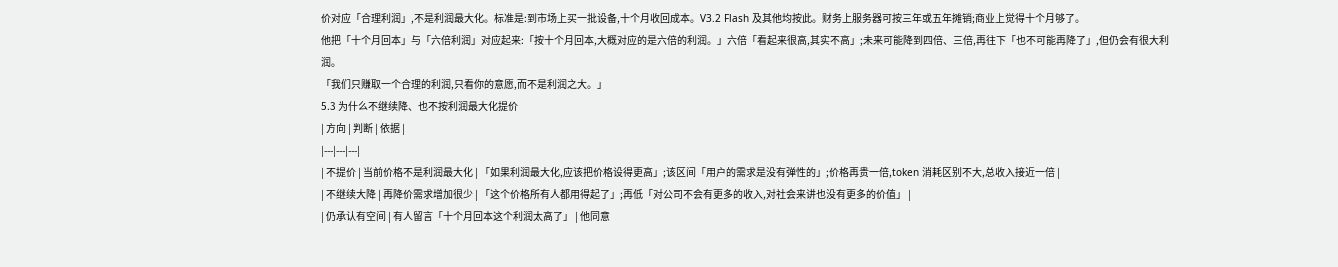价对应「合理利润」,不是利润最大化。标准是:到市场上买一批设备,十个月收回成本。V3.2 Flash 及其他均按此。财务上服务器可按三年或五年摊销;商业上觉得十个月够了。
他把「十个月回本」与「六倍利润」对应起来:「按十个月回本,大概对应的是六倍的利润。」六倍「看起来很高,其实不高」;未来可能降到四倍、三倍,再往下「也不可能再降了」,但仍会有很大利润。
「我们只赚取一个合理的利润,只看你的意愿,而不是利润之大。」
5.3 为什么不继续降、也不按利润最大化提价
| 方向 | 判断 | 依据 |
|---|---|---|
| 不提价 | 当前价格不是利润最大化 | 「如果利润最大化,应该把价格设得更高」;该区间「用户的需求是没有弹性的」;价格再贵一倍,token 消耗区别不大,总收入接近一倍 |
| 不继续大降 | 再降价需求增加很少 | 「这个价格所有人都用得起了」;再低「对公司不会有更多的收入,对社会来讲也没有更多的价值」 |
| 仍承认有空间 | 有人留言「十个月回本这个利润太高了」 | 他同意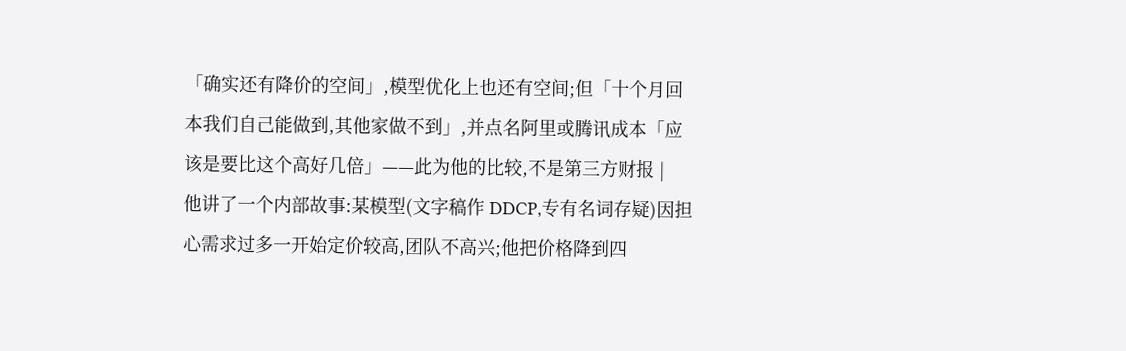「确实还有降价的空间」,模型优化上也还有空间;但「十个月回本我们自己能做到,其他家做不到」,并点名阿里或腾讯成本「应该是要比这个高好几倍」——此为他的比较,不是第三方财报 |
他讲了一个内部故事:某模型(文字稿作 DDCP,专有名词存疑)因担心需求过多一开始定价较高,团队不高兴;他把价格降到四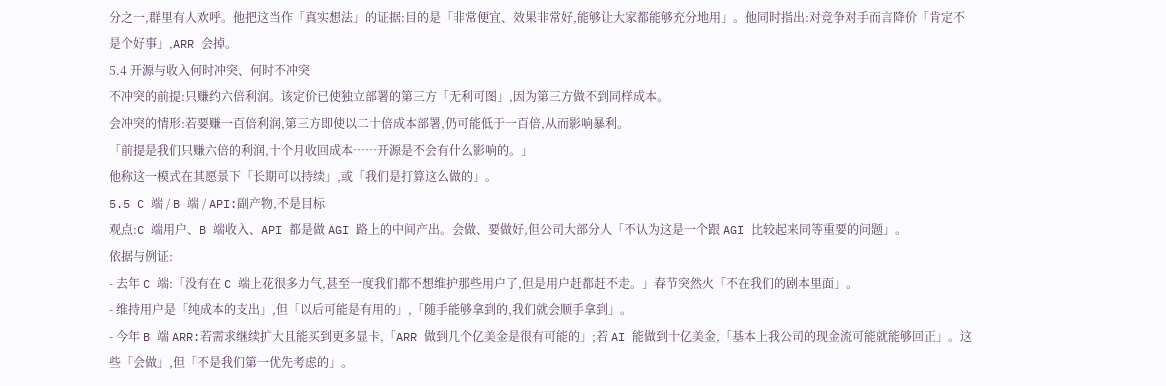分之一,群里有人欢呼。他把这当作「真实想法」的证据:目的是「非常便宜、效果非常好,能够让大家都能够充分地用」。他同时指出:对竞争对手而言降价「肯定不是个好事」,ARR 会掉。
5.4 开源与收入何时冲突、何时不冲突
不冲突的前提:只赚约六倍利润。该定价已使独立部署的第三方「无利可图」,因为第三方做不到同样成本。
会冲突的情形:若要赚一百倍利润,第三方即使以二十倍成本部署,仍可能低于一百倍,从而影响暴利。
「前提是我们只赚六倍的利润,十个月收回成本……开源是不会有什么影响的。」
他称这一模式在其愿景下「长期可以持续」,或「我们是打算这么做的」。
5.5 C 端 / B 端 / API:副产物,不是目标
观点:C 端用户、B 端收入、API 都是做 AGI 路上的中间产出。会做、要做好,但公司大部分人「不认为这是一个跟 AGI 比较起来同等重要的问题」。
依据与例证:
- 去年 C 端:「没有在 C 端上花很多力气,甚至一度我们都不想维护那些用户了,但是用户赶都赶不走。」春节突然火「不在我们的剧本里面」。
- 维持用户是「纯成本的支出」,但「以后可能是有用的」,「随手能够拿到的,我们就会顺手拿到」。
- 今年 B 端 ARR:若需求继续扩大且能买到更多显卡,「ARR 做到几个亿美金是很有可能的」;若 AI 能做到十亿美金,「基本上我公司的现金流可能就能够回正」。这些「会做」,但「不是我们第一优先考虑的」。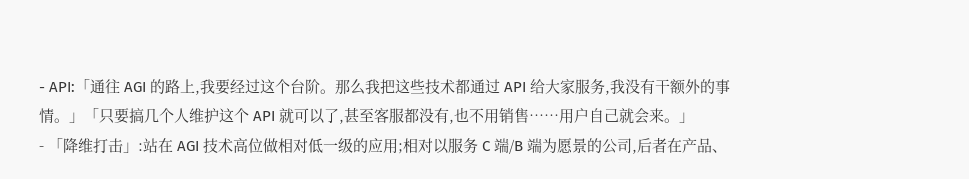- API:「通往 AGI 的路上,我要经过这个台阶。那么我把这些技术都通过 API 给大家服务,我没有干额外的事情。」「只要搞几个人维护这个 API 就可以了,甚至客服都没有,也不用销售……用户自己就会来。」
- 「降维打击」:站在 AGI 技术高位做相对低一级的应用;相对以服务 C 端/B 端为愿景的公司,后者在产品、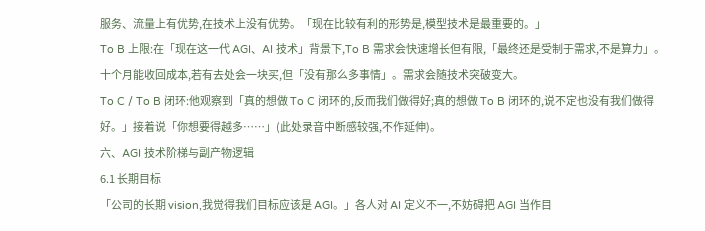服务、流量上有优势,在技术上没有优势。「现在比较有利的形势是,模型技术是最重要的。」
To B 上限:在「现在这一代 AGI、AI 技术」背景下,To B 需求会快速增长但有限,「最终还是受制于需求,不是算力」。十个月能收回成本,若有去处会一块买,但「没有那么多事情」。需求会随技术突破变大。
To C / To B 闭环:他观察到「真的想做 To C 闭环的,反而我们做得好;真的想做 To B 闭环的,说不定也没有我们做得好。」接着说「你想要得越多……」(此处录音中断感较强,不作延伸)。
六、AGI 技术阶梯与副产物逻辑
6.1 长期目标
「公司的长期 vision,我觉得我们目标应该是 AGI。」各人对 AI 定义不一,不妨碍把 AGI 当作目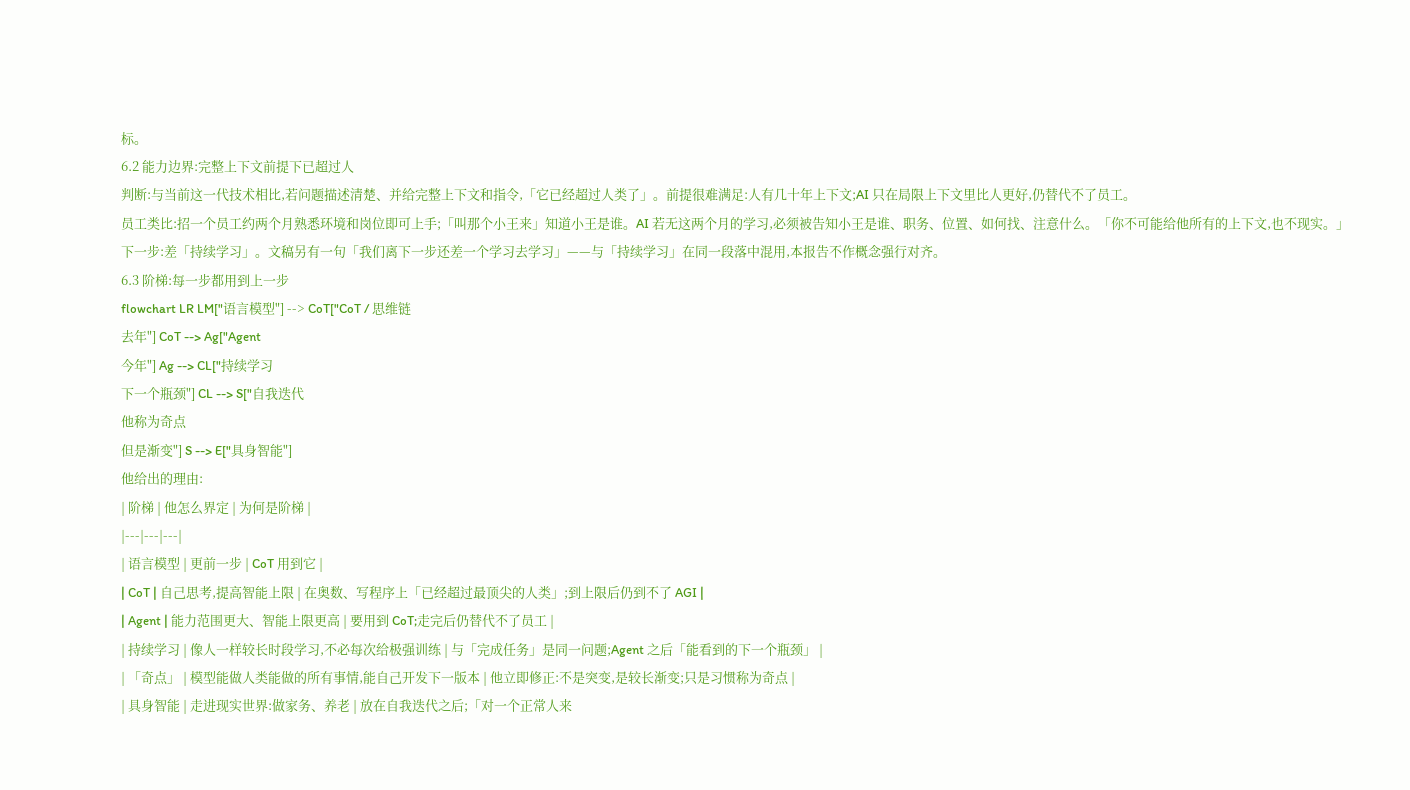标。
6.2 能力边界:完整上下文前提下已超过人
判断:与当前这一代技术相比,若问题描述清楚、并给完整上下文和指令,「它已经超过人类了」。前提很难满足:人有几十年上下文;AI 只在局限上下文里比人更好,仍替代不了员工。
员工类比:招一个员工约两个月熟悉环境和岗位即可上手;「叫那个小王来」知道小王是谁。AI 若无这两个月的学习,必须被告知小王是谁、职务、位置、如何找、注意什么。「你不可能给他所有的上下文,也不现实。」
下一步:差「持续学习」。文稿另有一句「我们离下一步还差一个学习去学习」——与「持续学习」在同一段落中混用,本报告不作概念强行对齐。
6.3 阶梯:每一步都用到上一步
flowchart LR LM["语言模型"] --> CoT["CoT / 思维链
去年"] CoT --> Ag["Agent
今年"] Ag --> CL["持续学习
下一个瓶颈"] CL --> S["自我迭代
他称为奇点
但是渐变"] S --> E["具身智能"]
他给出的理由:
| 阶梯 | 他怎么界定 | 为何是阶梯 |
|---|---|---|
| 语言模型 | 更前一步 | CoT 用到它 |
| CoT | 自己思考,提高智能上限 | 在奥数、写程序上「已经超过最顶尖的人类」;到上限后仍到不了 AGI |
| Agent | 能力范围更大、智能上限更高 | 要用到 CoT;走完后仍替代不了员工 |
| 持续学习 | 像人一样较长时段学习,不必每次给极强训练 | 与「完成任务」是同一问题;Agent 之后「能看到的下一个瓶颈」 |
| 「奇点」 | 模型能做人类能做的所有事情,能自己开发下一版本 | 他立即修正:不是突变,是较长渐变;只是习惯称为奇点 |
| 具身智能 | 走进现实世界:做家务、养老 | 放在自我迭代之后;「对一个正常人来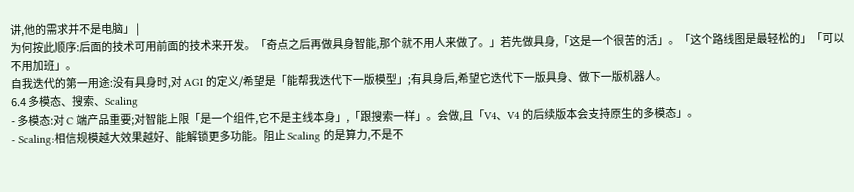讲,他的需求并不是电脑」 |
为何按此顺序:后面的技术可用前面的技术来开发。「奇点之后再做具身智能,那个就不用人来做了。」若先做具身,「这是一个很苦的活」。「这个路线图是最轻松的」「可以不用加班」。
自我迭代的第一用途:没有具身时,对 AGI 的定义/希望是「能帮我迭代下一版模型」;有具身后,希望它迭代下一版具身、做下一版机器人。
6.4 多模态、搜索、Scaling
- 多模态:对 C 端产品重要;对智能上限「是一个组件,它不是主线本身」,「跟搜索一样」。会做,且「V4、V4 的后续版本会支持原生的多模态」。
- Scaling:相信规模越大效果越好、能解锁更多功能。阻止 Scaling 的是算力,不是不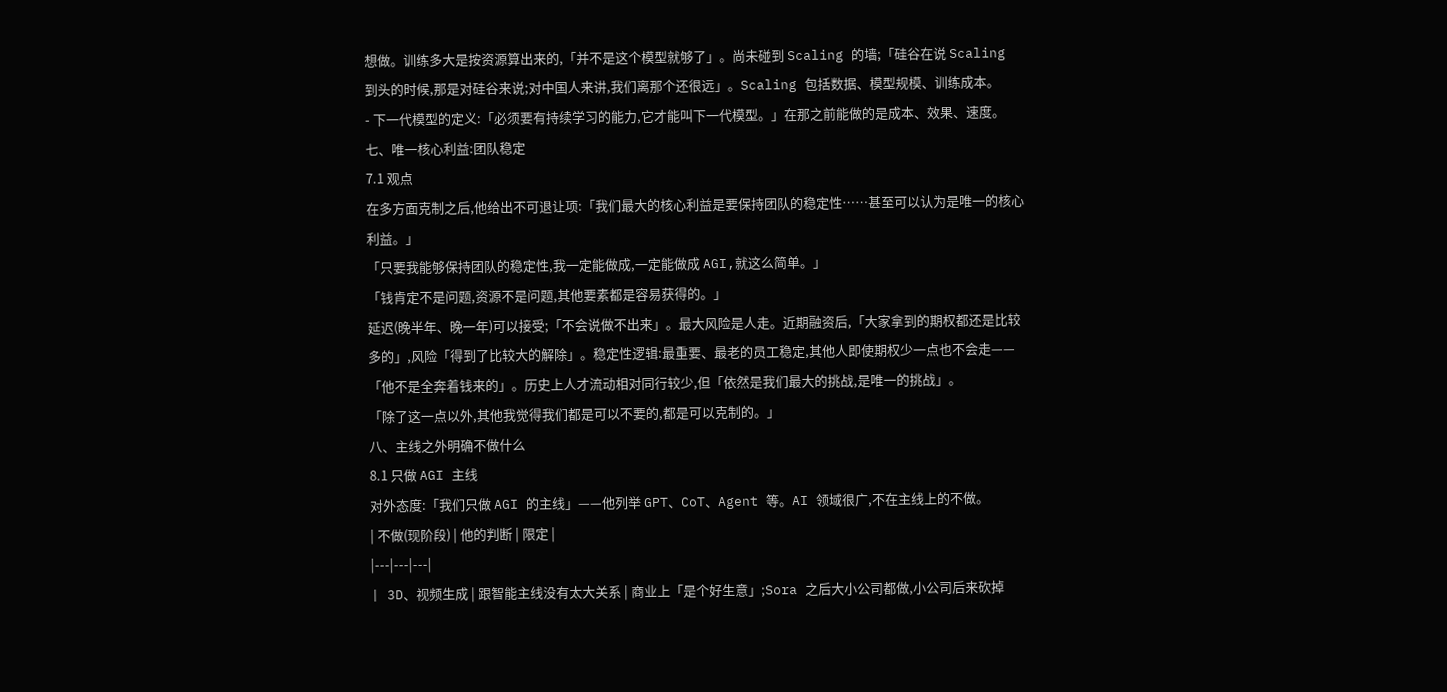想做。训练多大是按资源算出来的,「并不是这个模型就够了」。尚未碰到 Scaling 的墙;「硅谷在说 Scaling 到头的时候,那是对硅谷来说;对中国人来讲,我们离那个还很远」。Scaling 包括数据、模型规模、训练成本。
- 下一代模型的定义:「必须要有持续学习的能力,它才能叫下一代模型。」在那之前能做的是成本、效果、速度。
七、唯一核心利益:团队稳定
7.1 观点
在多方面克制之后,他给出不可退让项:「我们最大的核心利益是要保持团队的稳定性……甚至可以认为是唯一的核心利益。」
「只要我能够保持团队的稳定性,我一定能做成,一定能做成 AGI,就这么简单。」
「钱肯定不是问题,资源不是问题,其他要素都是容易获得的。」
延迟(晚半年、晚一年)可以接受;「不会说做不出来」。最大风险是人走。近期融资后,「大家拿到的期权都还是比较多的」,风险「得到了比较大的解除」。稳定性逻辑:最重要、最老的员工稳定,其他人即使期权少一点也不会走——「他不是全奔着钱来的」。历史上人才流动相对同行较少,但「依然是我们最大的挑战,是唯一的挑战」。
「除了这一点以外,其他我觉得我们都是可以不要的,都是可以克制的。」
八、主线之外明确不做什么
8.1 只做 AGI 主线
对外态度:「我们只做 AGI 的主线」——他列举 GPT、CoT、Agent 等。AI 领域很广,不在主线上的不做。
| 不做(现阶段) | 他的判断 | 限定 |
|---|---|---|
| 3D、视频生成 | 跟智能主线没有太大关系 | 商业上「是个好生意」;Sora 之后大小公司都做,小公司后来砍掉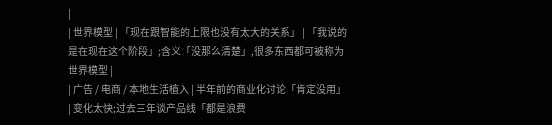|
| 世界模型 | 「现在跟智能的上限也没有太大的关系」 | 「我说的是在现在这个阶段」;含义「没那么清楚」,很多东西都可被称为世界模型 |
| 广告 / 电商 / 本地生活植入 | 半年前的商业化讨论「肯定没用」 | 变化太快;过去三年谈产品线「都是浪费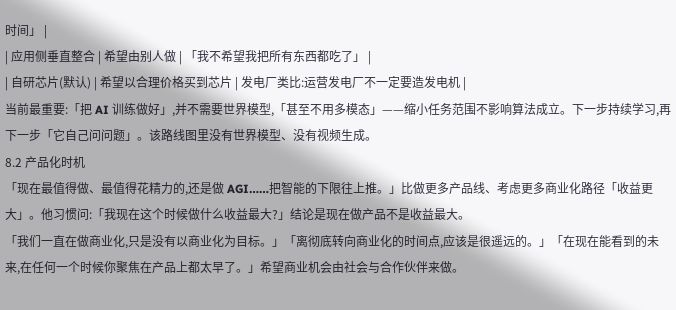时间」 |
| 应用侧垂直整合 | 希望由别人做 | 「我不希望我把所有东西都吃了」 |
| 自研芯片(默认) | 希望以合理价格买到芯片 | 发电厂类比:运营发电厂不一定要造发电机 |
当前最重要:「把 AI 训练做好」,并不需要世界模型,「甚至不用多模态」——缩小任务范围不影响算法成立。下一步持续学习,再下一步「它自己问问题」。该路线图里没有世界模型、没有视频生成。
8.2 产品化时机
「现在最值得做、最值得花精力的,还是做 AGI……把智能的下限往上推。」比做更多产品线、考虑更多商业化路径「收益更大」。他习惯问:「我现在这个时候做什么收益最大?」结论是现在做产品不是收益最大。
「我们一直在做商业化,只是没有以商业化为目标。」「离彻底转向商业化的时间点,应该是很遥远的。」「在现在能看到的未来,在任何一个时候你聚焦在产品上都太早了。」希望商业机会由社会与合作伙伴来做。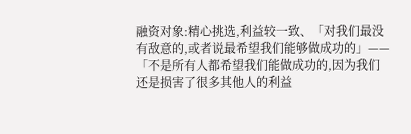融资对象:精心挑选,利益较一致、「对我们最没有敌意的,或者说最希望我们能够做成功的」——「不是所有人都希望我们能做成功的,因为我们还是损害了很多其他人的利益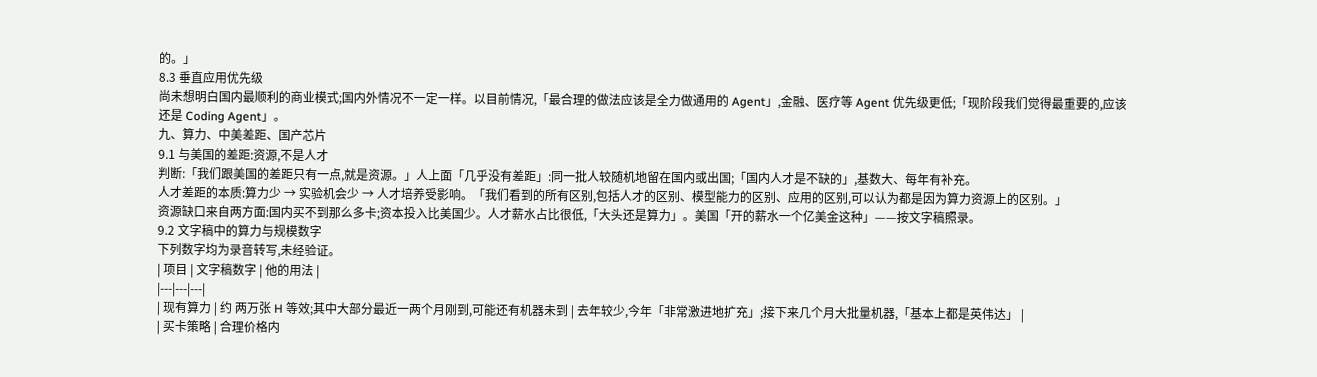的。」
8.3 垂直应用优先级
尚未想明白国内最顺利的商业模式;国内外情况不一定一样。以目前情况,「最合理的做法应该是全力做通用的 Agent」,金融、医疗等 Agent 优先级更低;「现阶段我们觉得最重要的,应该还是 Coding Agent」。
九、算力、中美差距、国产芯片
9.1 与美国的差距:资源,不是人才
判断:「我们跟美国的差距只有一点,就是资源。」人上面「几乎没有差距」:同一批人较随机地留在国内或出国;「国内人才是不缺的」,基数大、每年有补充。
人才差距的本质:算力少 → 实验机会少 → 人才培养受影响。「我们看到的所有区别,包括人才的区别、模型能力的区别、应用的区别,可以认为都是因为算力资源上的区别。」
资源缺口来自两方面:国内买不到那么多卡;资本投入比美国少。人才薪水占比很低,「大头还是算力」。美国「开的薪水一个亿美金这种」——按文字稿照录。
9.2 文字稿中的算力与规模数字
下列数字均为录音转写,未经验证。
| 项目 | 文字稿数字 | 他的用法 |
|---|---|---|
| 现有算力 | 约 两万张 H 等效;其中大部分最近一两个月刚到,可能还有机器未到 | 去年较少,今年「非常激进地扩充」;接下来几个月大批量机器,「基本上都是英伟达」 |
| 买卡策略 | 合理价格内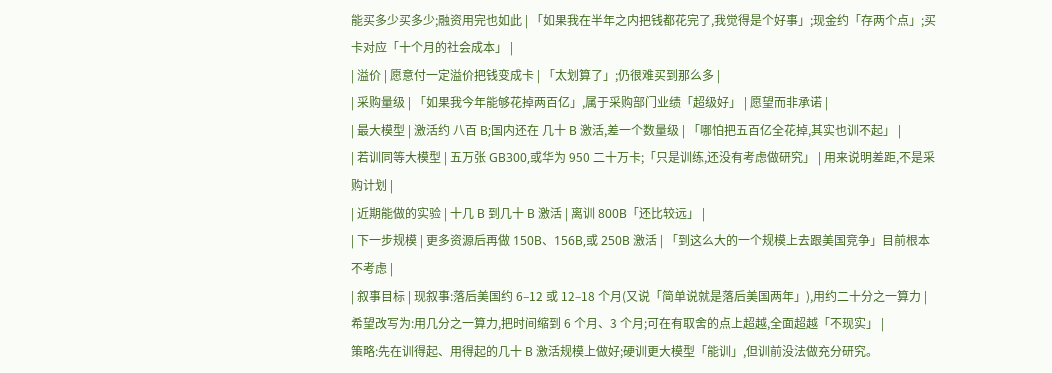能买多少买多少;融资用完也如此 | 「如果我在半年之内把钱都花完了,我觉得是个好事」;现金约「存两个点」;买卡对应「十个月的社会成本」 |
| 溢价 | 愿意付一定溢价把钱变成卡 | 「太划算了」;仍很难买到那么多 |
| 采购量级 | 「如果我今年能够花掉两百亿」,属于采购部门业绩「超级好」 | 愿望而非承诺 |
| 最大模型 | 激活约 八百 B;国内还在 几十 B 激活,差一个数量级 | 「哪怕把五百亿全花掉,其实也训不起」 |
| 若训同等大模型 | 五万张 GB300,或华为 950 二十万卡;「只是训练,还没有考虑做研究」 | 用来说明差距,不是采购计划 |
| 近期能做的实验 | 十几 B 到几十 B 激活 | 离训 800B「还比较远」 |
| 下一步规模 | 更多资源后再做 150B、156B,或 250B 激活 | 「到这么大的一个规模上去跟美国竞争」目前根本不考虑 |
| 叙事目标 | 现叙事:落后美国约 6–12 或 12–18 个月(又说「简单说就是落后美国两年」),用约二十分之一算力 | 希望改写为:用几分之一算力,把时间缩到 6 个月、3 个月;可在有取舍的点上超越,全面超越「不现实」 |
策略:先在训得起、用得起的几十 B 激活规模上做好;硬训更大模型「能训」,但训前没法做充分研究。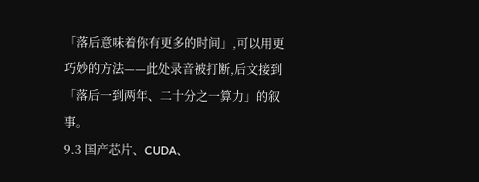「落后意味着你有更多的时间」,可以用更巧妙的方法——此处录音被打断,后文接到「落后一到两年、二十分之一算力」的叙事。
9.3 国产芯片、CUDA、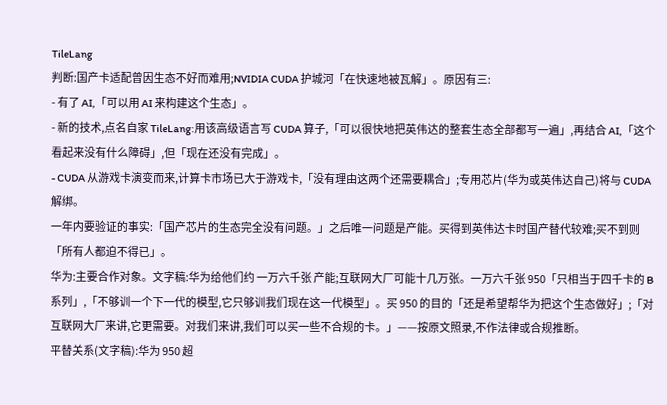TileLang
判断:国产卡适配曾因生态不好而难用;NVIDIA CUDA 护城河「在快速地被瓦解」。原因有三:
- 有了 AI,「可以用 AI 来构建这个生态」。
- 新的技术,点名自家 TileLang:用该高级语言写 CUDA 算子,「可以很快地把英伟达的整套生态全部都写一遍」,再结合 AI,「这个看起来没有什么障碍」,但「现在还没有完成」。
- CUDA 从游戏卡演变而来,计算卡市场已大于游戏卡,「没有理由这两个还需要耦合」;专用芯片(华为或英伟达自己)将与 CUDA 解绑。
一年内要验证的事实:「国产芯片的生态完全没有问题。」之后唯一问题是产能。买得到英伟达卡时国产替代较难;买不到则「所有人都迫不得已」。
华为:主要合作对象。文字稿:华为给他们约 一万六千张 产能;互联网大厂可能十几万张。一万六千张 950「只相当于四千卡的 B 系列」,「不够训一个下一代的模型,它只够训我们现在这一代模型」。买 950 的目的「还是希望帮华为把这个生态做好」;「对互联网大厂来讲,它更需要。对我们来讲,我们可以买一些不合规的卡。」——按原文照录,不作法律或合规推断。
平替关系(文字稿):华为 950 超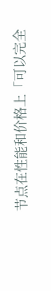节点在性能和价格上「可以完全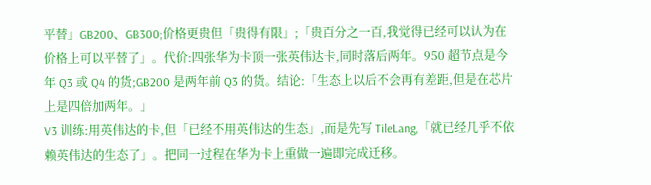平替」GB200、GB300;价格更贵但「贵得有限」;「贵百分之一百,我觉得已经可以认为在价格上可以平替了」。代价:四张华为卡顶一张英伟达卡,同时落后两年。950 超节点是今年 Q3 或 Q4 的货;GB200 是两年前 Q3 的货。结论:「生态上以后不会再有差距,但是在芯片上是四倍加两年。」
V3 训练:用英伟达的卡,但「已经不用英伟达的生态」,而是先写 TileLang,「就已经几乎不依赖英伟达的生态了」。把同一过程在华为卡上重做一遍即完成迁移。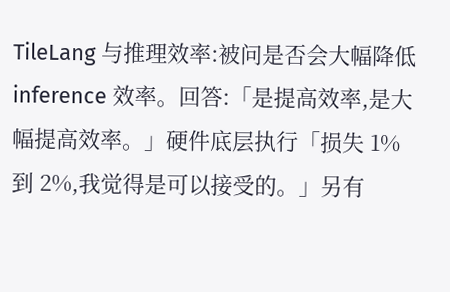TileLang 与推理效率:被问是否会大幅降低 inference 效率。回答:「是提高效率,是大幅提高效率。」硬件底层执行「损失 1% 到 2%,我觉得是可以接受的。」另有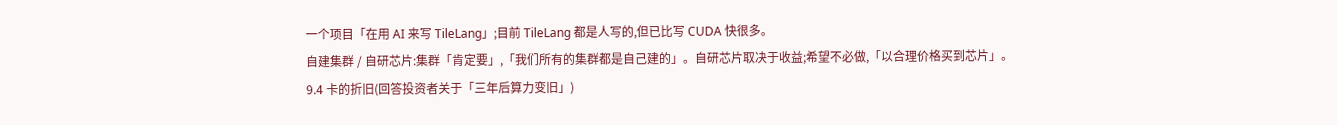一个项目「在用 AI 来写 TileLang」;目前 TileLang 都是人写的,但已比写 CUDA 快很多。
自建集群 / 自研芯片:集群「肯定要」,「我们所有的集群都是自己建的」。自研芯片取决于收益;希望不必做,「以合理价格买到芯片」。
9.4 卡的折旧(回答投资者关于「三年后算力变旧」)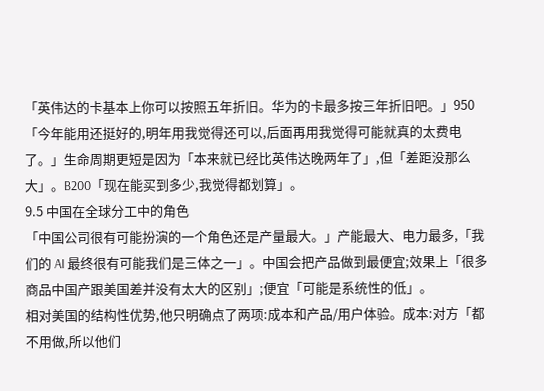「英伟达的卡基本上你可以按照五年折旧。华为的卡最多按三年折旧吧。」950「今年能用还挺好的,明年用我觉得还可以,后面再用我觉得可能就真的太费电了。」生命周期更短是因为「本来就已经比英伟达晚两年了」,但「差距没那么大」。B200「现在能买到多少,我觉得都划算」。
9.5 中国在全球分工中的角色
「中国公司很有可能扮演的一个角色还是产量最大。」产能最大、电力最多,「我们的 AI 最终很有可能我们是三体之一」。中国会把产品做到最便宜;效果上「很多商品中国产跟美国差并没有太大的区别」;便宜「可能是系统性的低」。
相对美国的结构性优势,他只明确点了两项:成本和产品/用户体验。成本:对方「都不用做,所以他们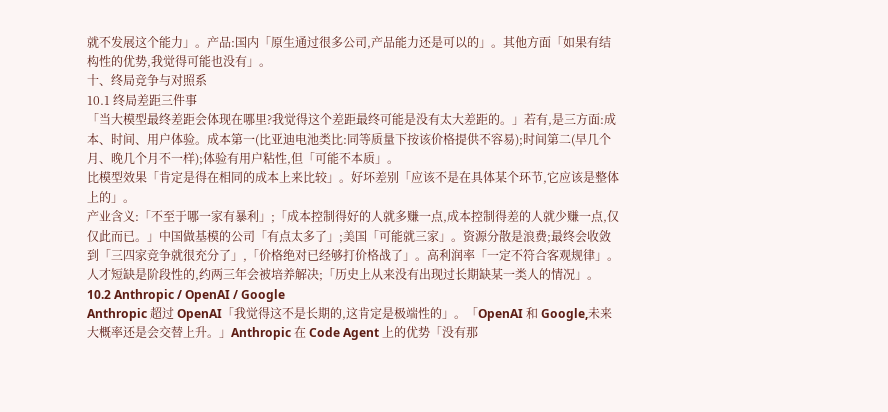就不发展这个能力」。产品:国内「原生通过很多公司,产品能力还是可以的」。其他方面「如果有结构性的优势,我觉得可能也没有」。
十、终局竞争与对照系
10.1 终局差距三件事
「当大模型最终差距会体现在哪里?我觉得这个差距最终可能是没有太大差距的。」若有,是三方面:成本、时间、用户体验。成本第一(比亚迪电池类比:同等质量下按该价格提供不容易);时间第二(早几个月、晚几个月不一样);体验有用户粘性,但「可能不本质」。
比模型效果「肯定是得在相同的成本上来比较」。好坏差别「应该不是在具体某个环节,它应该是整体上的」。
产业含义:「不至于哪一家有暴利」;「成本控制得好的人就多赚一点,成本控制得差的人就少赚一点,仅仅此而已。」中国做基模的公司「有点太多了」;美国「可能就三家」。资源分散是浪费;最终会收敛到「三四家竞争就很充分了」,「价格绝对已经够打价格战了」。高利润率「一定不符合客观规律」。人才短缺是阶段性的,约两三年会被培养解决;「历史上从来没有出现过长期缺某一类人的情况」。
10.2 Anthropic / OpenAI / Google
Anthropic 超过 OpenAI「我觉得这不是长期的,这肯定是极端性的」。「OpenAI 和 Google,未来大概率还是会交替上升。」Anthropic 在 Code Agent 上的优势「没有那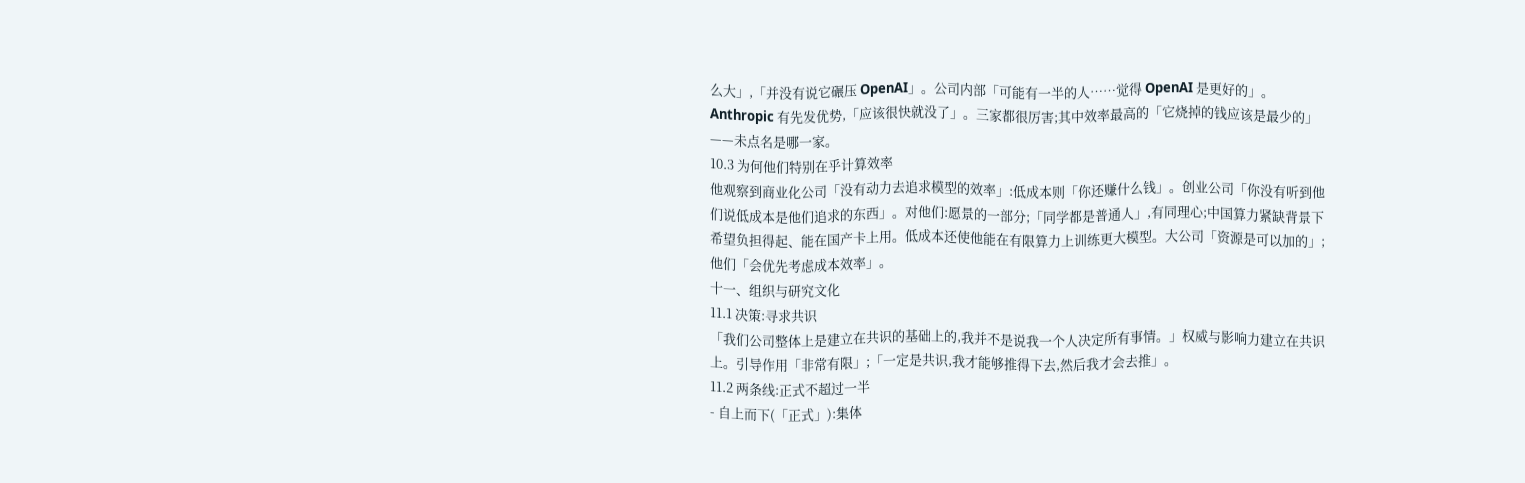么大」,「并没有说它碾压 OpenAI」。公司内部「可能有一半的人……觉得 OpenAI 是更好的」。Anthropic 有先发优势,「应该很快就没了」。三家都很厉害;其中效率最高的「它烧掉的钱应该是最少的」——未点名是哪一家。
10.3 为何他们特别在乎计算效率
他观察到商业化公司「没有动力去追求模型的效率」:低成本则「你还赚什么钱」。创业公司「你没有听到他们说低成本是他们追求的东西」。对他们:愿景的一部分;「同学都是普通人」,有同理心;中国算力紧缺背景下希望负担得起、能在国产卡上用。低成本还使他能在有限算力上训练更大模型。大公司「资源是可以加的」;他们「会优先考虑成本效率」。
十一、组织与研究文化
11.1 决策:寻求共识
「我们公司整体上是建立在共识的基础上的,我并不是说我一个人决定所有事情。」权威与影响力建立在共识上。引导作用「非常有限」;「一定是共识,我才能够推得下去,然后我才会去推」。
11.2 两条线:正式不超过一半
- 自上而下(「正式」):集体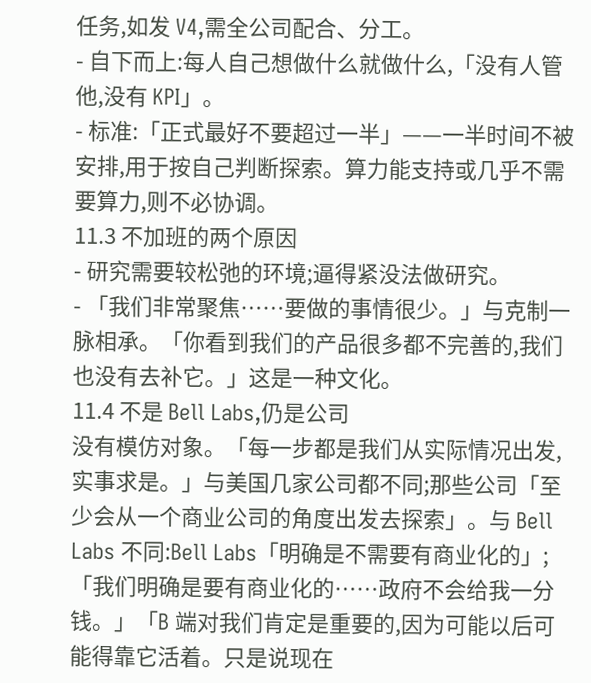任务,如发 V4,需全公司配合、分工。
- 自下而上:每人自己想做什么就做什么,「没有人管他,没有 KPI」。
- 标准:「正式最好不要超过一半」——一半时间不被安排,用于按自己判断探索。算力能支持或几乎不需要算力,则不必协调。
11.3 不加班的两个原因
- 研究需要较松弛的环境;逼得紧没法做研究。
- 「我们非常聚焦……要做的事情很少。」与克制一脉相承。「你看到我们的产品很多都不完善的,我们也没有去补它。」这是一种文化。
11.4 不是 Bell Labs,仍是公司
没有模仿对象。「每一步都是我们从实际情况出发,实事求是。」与美国几家公司都不同;那些公司「至少会从一个商业公司的角度出发去探索」。与 Bell Labs 不同:Bell Labs「明确是不需要有商业化的」;「我们明确是要有商业化的……政府不会给我一分钱。」「B 端对我们肯定是重要的,因为可能以后可能得靠它活着。只是说现在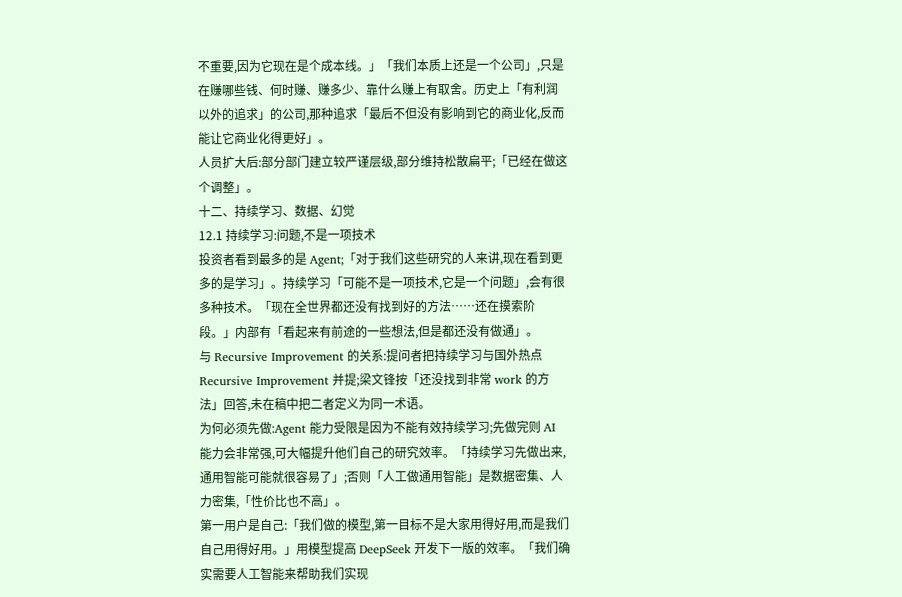不重要,因为它现在是个成本线。」「我们本质上还是一个公司」,只是在赚哪些钱、何时赚、赚多少、靠什么赚上有取舍。历史上「有利润以外的追求」的公司,那种追求「最后不但没有影响到它的商业化,反而能让它商业化得更好」。
人员扩大后:部分部门建立较严谨层级,部分维持松散扁平;「已经在做这个调整」。
十二、持续学习、数据、幻觉
12.1 持续学习:问题,不是一项技术
投资者看到最多的是 Agent;「对于我们这些研究的人来讲,现在看到更多的是学习」。持续学习「可能不是一项技术,它是一个问题」,会有很多种技术。「现在全世界都还没有找到好的方法……还在摸索阶段。」内部有「看起来有前途的一些想法,但是都还没有做通」。
与 Recursive Improvement 的关系:提问者把持续学习与国外热点 Recursive Improvement 并提;梁文锋按「还没找到非常 work 的方法」回答,未在稿中把二者定义为同一术语。
为何必须先做:Agent 能力受限是因为不能有效持续学习;先做完则 AI 能力会非常强,可大幅提升他们自己的研究效率。「持续学习先做出来,通用智能可能就很容易了」;否则「人工做通用智能」是数据密集、人力密集,「性价比也不高」。
第一用户是自己:「我们做的模型,第一目标不是大家用得好用,而是我们自己用得好用。」用模型提高 DeepSeek 开发下一版的效率。「我们确实需要人工智能来帮助我们实现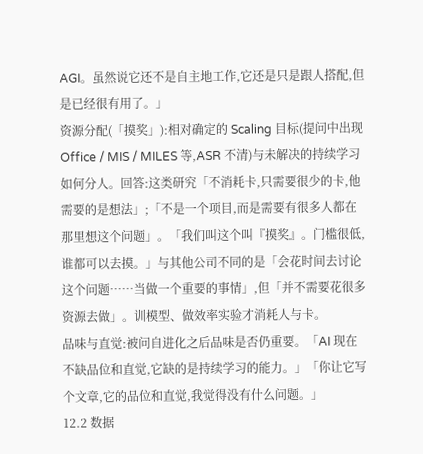AGI。虽然说它还不是自主地工作,它还是只是跟人搭配,但是已经很有用了。」
资源分配(「摸奖」):相对确定的 Scaling 目标(提问中出现 Office / MIS / MILES 等,ASR 不清)与未解决的持续学习如何分人。回答:这类研究「不消耗卡,只需要很少的卡,他需要的是想法」;「不是一个项目,而是需要有很多人都在那里想这个问题」。「我们叫这个叫『摸奖』。门槛很低,谁都可以去摸。」与其他公司不同的是「会花时间去讨论这个问题……当做一个重要的事情」,但「并不需要花很多资源去做」。训模型、做效率实验才消耗人与卡。
品味与直觉:被问自进化之后品味是否仍重要。「AI 现在不缺品位和直觉,它缺的是持续学习的能力。」「你让它写个文章,它的品位和直觉,我觉得没有什么问题。」
12.2 数据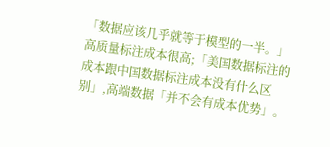「数据应该几乎就等于模型的一半。」高质量标注成本很高;「美国数据标注的成本跟中国数据标注成本没有什么区别」,高端数据「并不会有成本优势」。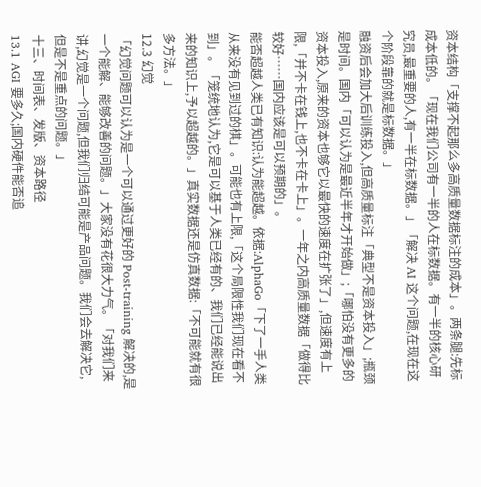资本结构「支撑不起那么多高质量数据标注的成本」。两条腿:先标成本低的。「现在我们公司有一半的人在标数据。有一半的核心研究员,最重要的人,有一半在标数据。」「解决 AI 这个问题,在现在这个阶段靠的就是标数据。」
融资后会加大后训练投入,但高质量标注「典型不是资本投入」;瓶颈是时间。国内「可以认为是最近半年才开始做」;「哪怕没有更多的资本投入,原来的资本也够它以最快的速度在扩张了」,但速度有上限,「并不卡在钱上,也不卡在卡上」。一年之内高质量数据「做得比较好……国内应该是可以预期的」。
能否超越人类已有知识:认为能超越。依据:AlphaGo「下了一手人类从来没有见到过的棋」。可能也有上限,「这个局限性我们现在看不到」。「笼统地认为,它是可以基于人类已经有的、我们已经能说出来的知识上,予以超越的。」真实数据还是仿真数据:「不可能就有很多方法。」
12.3 幻觉
「幻觉问题可以认为是一个可以通过更好的 Post-training 解决的,是一个能解、能够改善的问题。」大家没有花很大力气。「对我们来讲,幻觉是一个问题,但我们归结可能是产品问题。我们会去解决它,但是不是重点的问题。」
十三、时间表、发版、资本路径
13.1 AGI 要多久;国内硬件能否追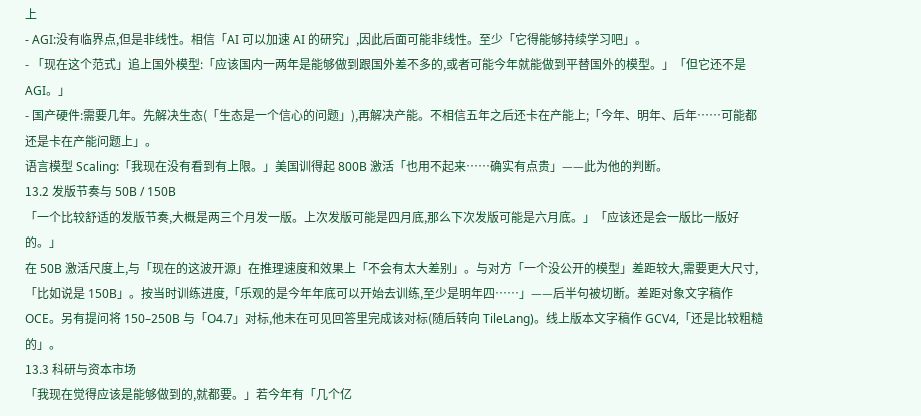上
- AGI:没有临界点,但是非线性。相信「AI 可以加速 AI 的研究」,因此后面可能非线性。至少「它得能够持续学习吧」。
- 「现在这个范式」追上国外模型:「应该国内一两年是能够做到跟国外差不多的,或者可能今年就能做到平替国外的模型。」「但它还不是 AGI。」
- 国产硬件:需要几年。先解决生态(「生态是一个信心的问题」),再解决产能。不相信五年之后还卡在产能上;「今年、明年、后年……可能都还是卡在产能问题上」。
语言模型 Scaling:「我现在没有看到有上限。」美国训得起 800B 激活「也用不起来……确实有点贵」——此为他的判断。
13.2 发版节奏与 50B / 150B
「一个比较舒适的发版节奏,大概是两三个月发一版。上次发版可能是四月底,那么下次发版可能是六月底。」「应该还是会一版比一版好的。」
在 50B 激活尺度上,与「现在的这波开源」在推理速度和效果上「不会有太大差别」。与对方「一个没公开的模型」差距较大,需要更大尺寸,「比如说是 150B」。按当时训练进度,「乐观的是今年年底可以开始去训练,至少是明年四……」——后半句被切断。差距对象文字稿作 OCE。另有提问将 150–250B 与「O4.7」对标,他未在可见回答里完成该对标(随后转向 TileLang)。线上版本文字稿作 GCV4,「还是比较粗糙的」。
13.3 科研与资本市场
「我现在觉得应该是能够做到的,就都要。」若今年有「几个亿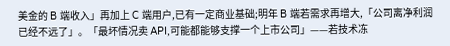美金的 B 端收入」再加上 C 端用户,已有一定商业基础;明年 B 端若需求再增大,「公司离净利润已经不远了」。「最坏情况卖 API,可能都能够支撑一个上市公司」——若技术冻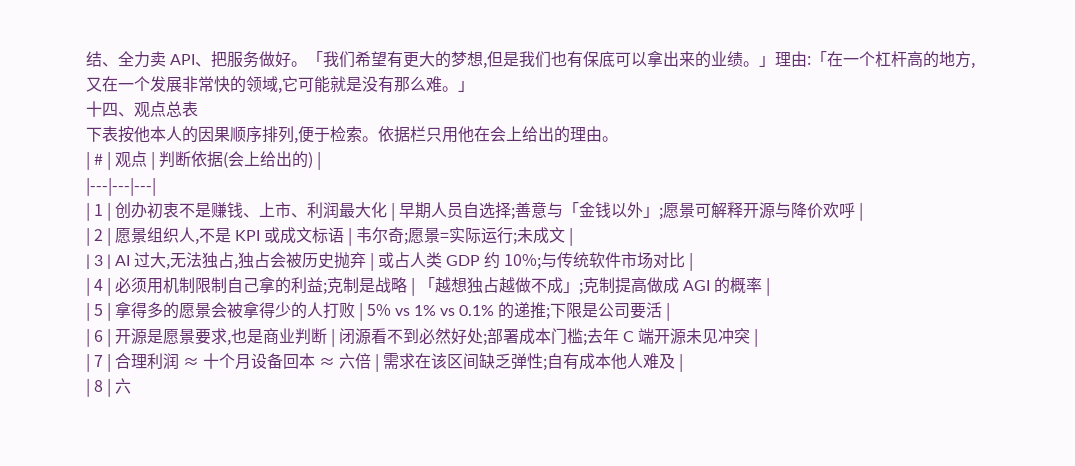结、全力卖 API、把服务做好。「我们希望有更大的梦想,但是我们也有保底可以拿出来的业绩。」理由:「在一个杠杆高的地方,又在一个发展非常快的领域,它可能就是没有那么难。」
十四、观点总表
下表按他本人的因果顺序排列,便于检索。依据栏只用他在会上给出的理由。
| # | 观点 | 判断依据(会上给出的) |
|---|---|---|
| 1 | 创办初衷不是赚钱、上市、利润最大化 | 早期人员自选择;善意与「金钱以外」;愿景可解释开源与降价欢呼 |
| 2 | 愿景组织人,不是 KPI 或成文标语 | 韦尔奇;愿景=实际运行;未成文 |
| 3 | AI 过大,无法独占,独占会被历史抛弃 | 或占人类 GDP 约 10%;与传统软件市场对比 |
| 4 | 必须用机制限制自己拿的利益;克制是战略 | 「越想独占越做不成」;克制提高做成 AGI 的概率 |
| 5 | 拿得多的愿景会被拿得少的人打败 | 5% vs 1% vs 0.1% 的递推;下限是公司要活 |
| 6 | 开源是愿景要求,也是商业判断 | 闭源看不到必然好处;部署成本门槛;去年 C 端开源未见冲突 |
| 7 | 合理利润 ≈ 十个月设备回本 ≈ 六倍 | 需求在该区间缺乏弹性;自有成本他人难及 |
| 8 | 六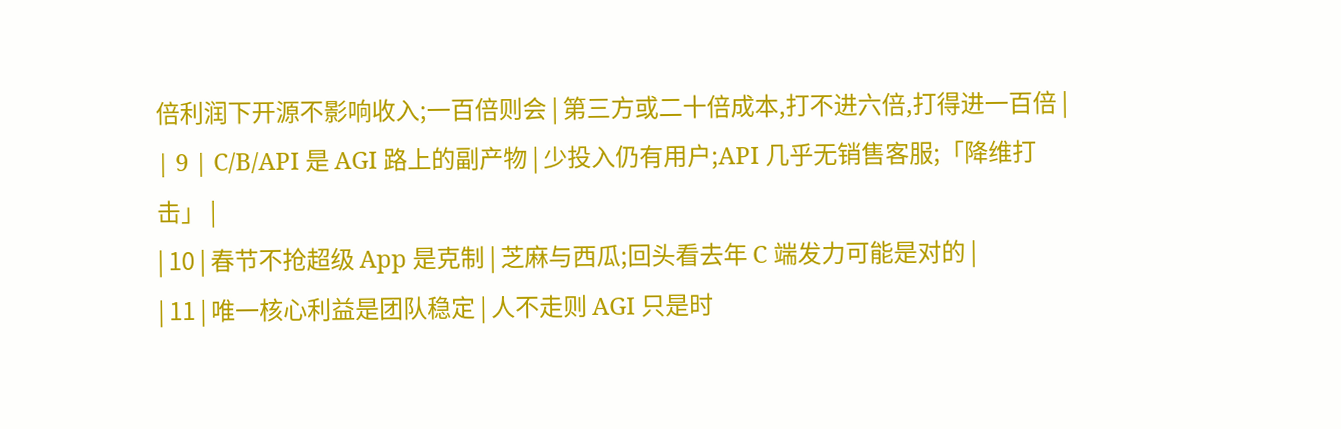倍利润下开源不影响收入;一百倍则会 | 第三方或二十倍成本,打不进六倍,打得进一百倍 |
| 9 | C/B/API 是 AGI 路上的副产物 | 少投入仍有用户;API 几乎无销售客服;「降维打击」 |
| 10 | 春节不抢超级 App 是克制 | 芝麻与西瓜;回头看去年 C 端发力可能是对的 |
| 11 | 唯一核心利益是团队稳定 | 人不走则 AGI 只是时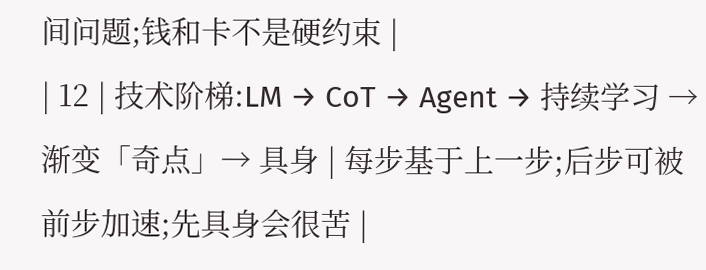间问题;钱和卡不是硬约束 |
| 12 | 技术阶梯:LM → CoT → Agent → 持续学习 → 渐变「奇点」→ 具身 | 每步基于上一步;后步可被前步加速;先具身会很苦 |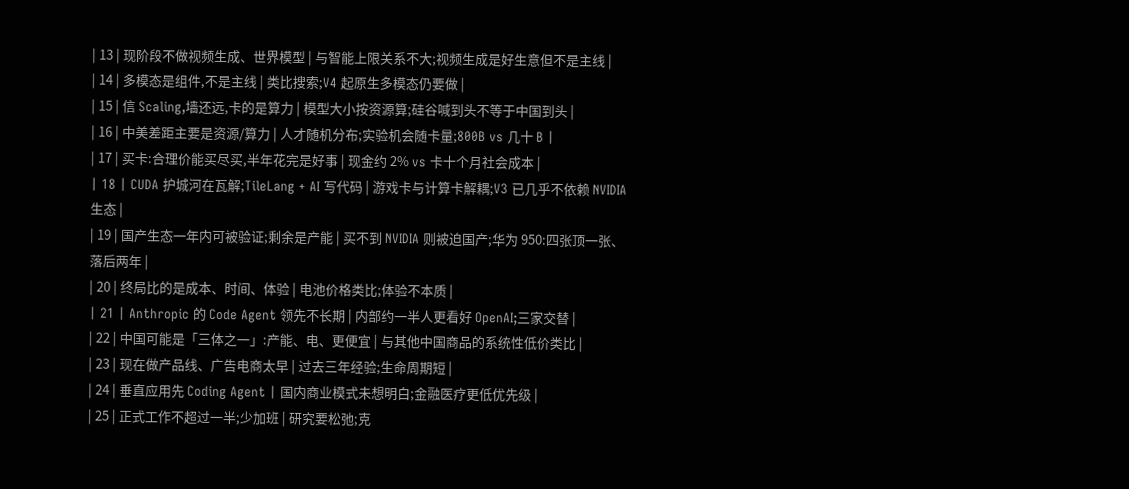| 13 | 现阶段不做视频生成、世界模型 | 与智能上限关系不大;视频生成是好生意但不是主线 |
| 14 | 多模态是组件,不是主线 | 类比搜索;V4 起原生多模态仍要做 |
| 15 | 信 Scaling,墙还远,卡的是算力 | 模型大小按资源算;硅谷喊到头不等于中国到头 |
| 16 | 中美差距主要是资源/算力 | 人才随机分布;实验机会随卡量;800B vs 几十 B |
| 17 | 买卡:合理价能买尽买,半年花完是好事 | 现金约 2% vs 卡十个月社会成本 |
| 18 | CUDA 护城河在瓦解;TileLang + AI 写代码 | 游戏卡与计算卡解耦;V3 已几乎不依赖 NVIDIA 生态 |
| 19 | 国产生态一年内可被验证;剩余是产能 | 买不到 NVIDIA 则被迫国产;华为 950:四张顶一张、落后两年 |
| 20 | 终局比的是成本、时间、体验 | 电池价格类比;体验不本质 |
| 21 | Anthropic 的 Code Agent 领先不长期 | 内部约一半人更看好 OpenAI;三家交替 |
| 22 | 中国可能是「三体之一」:产能、电、更便宜 | 与其他中国商品的系统性低价类比 |
| 23 | 现在做产品线、广告电商太早 | 过去三年经验;生命周期短 |
| 24 | 垂直应用先 Coding Agent | 国内商业模式未想明白;金融医疗更低优先级 |
| 25 | 正式工作不超过一半;少加班 | 研究要松弛;克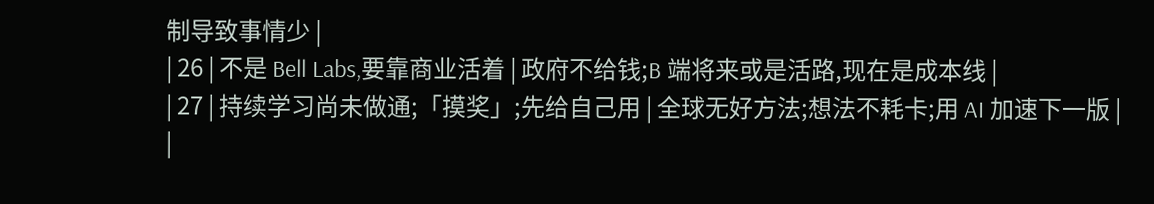制导致事情少 |
| 26 | 不是 Bell Labs,要靠商业活着 | 政府不给钱;B 端将来或是活路,现在是成本线 |
| 27 | 持续学习尚未做通;「摸奖」;先给自己用 | 全球无好方法;想法不耗卡;用 AI 加速下一版 |
|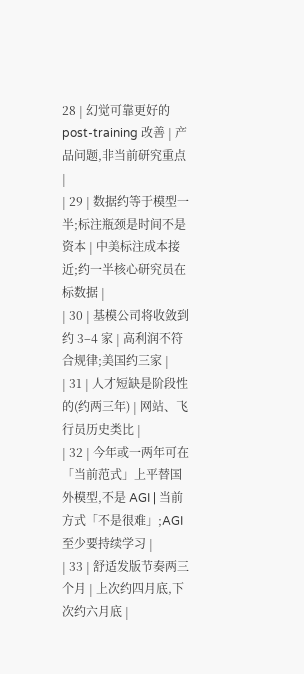28 | 幻觉可靠更好的 post-training 改善 | 产品问题,非当前研究重点 |
| 29 | 数据约等于模型一半;标注瓶颈是时间不是资本 | 中美标注成本接近;约一半核心研究员在标数据 |
| 30 | 基模公司将收敛到约 3–4 家 | 高利润不符合规律;美国约三家 |
| 31 | 人才短缺是阶段性的(约两三年) | 网站、飞行员历史类比 |
| 32 | 今年或一两年可在「当前范式」上平替国外模型,不是 AGI | 当前方式「不是很难」;AGI 至少要持续学习 |
| 33 | 舒适发版节奏两三个月 | 上次约四月底,下次约六月底 |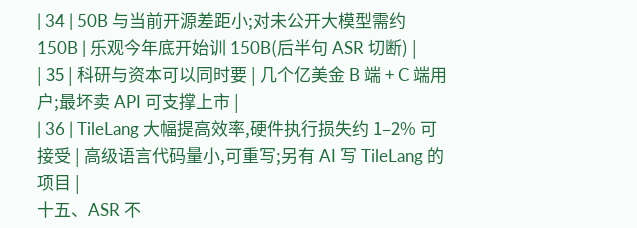| 34 | 50B 与当前开源差距小;对未公开大模型需约 150B | 乐观今年底开始训 150B(后半句 ASR 切断) |
| 35 | 科研与资本可以同时要 | 几个亿美金 B 端 + C 端用户;最坏卖 API 可支撑上市 |
| 36 | TileLang 大幅提高效率,硬件执行损失约 1–2% 可接受 | 高级语言代码量小,可重写;另有 AI 写 TileLang 的项目 |
十五、ASR 不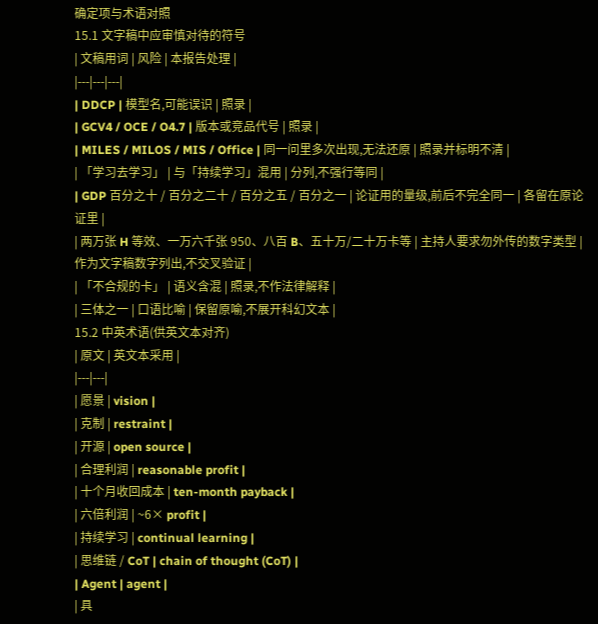确定项与术语对照
15.1 文字稿中应审慎对待的符号
| 文稿用词 | 风险 | 本报告处理 |
|---|---|---|
| DDCP | 模型名,可能误识 | 照录 |
| GCV4 / OCE / O4.7 | 版本或竞品代号 | 照录 |
| MILES / MILOS / MIS / Office | 同一问里多次出现,无法还原 | 照录并标明不清 |
| 「学习去学习」 | 与「持续学习」混用 | 分列,不强行等同 |
| GDP 百分之十 / 百分之二十 / 百分之五 / 百分之一 | 论证用的量级,前后不完全同一 | 各留在原论证里 |
| 两万张 H 等效、一万六千张 950、八百 B、五十万/二十万卡等 | 主持人要求勿外传的数字类型 | 作为文字稿数字列出,不交叉验证 |
| 「不合规的卡」 | 语义含混 | 照录,不作法律解释 |
| 三体之一 | 口语比喻 | 保留原喻,不展开科幻文本 |
15.2 中英术语(供英文本对齐)
| 原文 | 英文本采用 |
|---|---|
| 愿景 | vision |
| 克制 | restraint |
| 开源 | open source |
| 合理利润 | reasonable profit |
| 十个月收回成本 | ten-month payback |
| 六倍利润 | ~6× profit |
| 持续学习 | continual learning |
| 思维链 / CoT | chain of thought (CoT) |
| Agent | agent |
| 具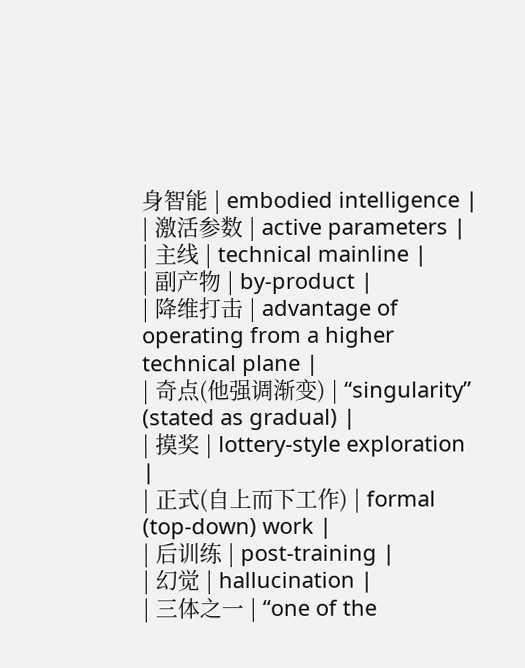身智能 | embodied intelligence |
| 激活参数 | active parameters |
| 主线 | technical mainline |
| 副产物 | by-product |
| 降维打击 | advantage of operating from a higher technical plane |
| 奇点(他强调渐变) | “singularity” (stated as gradual) |
| 摸奖 | lottery-style exploration |
| 正式(自上而下工作) | formal (top-down) work |
| 后训练 | post-training |
| 幻觉 | hallucination |
| 三体之一 | “one of the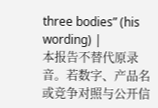three bodies” (his wording) |
本报告不替代原录音。若数字、产品名或竞争对照与公开信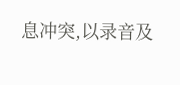息冲突,以录音及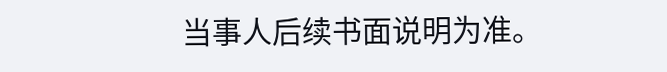当事人后续书面说明为准。